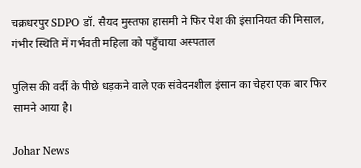चक्रधरपुर SDPO डॉ. सैयद मुस्तफा हासमी ने फिर पेश की इंसानियत की मिसाल, गंभीर स्थिति में गर्भवती महिला को पहुँचाया अस्पताल

पुलिस की वर्दी के पीछे धड़कने वाले एक संवेदनशील इंसान का चेहरा एक बार फिर सामने आया है।

Johar News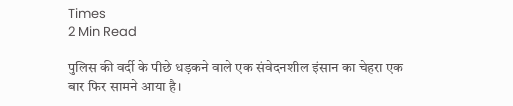Times
2 Min Read

पुलिस की वर्दी के पीछे धड़कने वाले एक संवेदनशील इंसान का चेहरा एक बार फिर सामने आया है।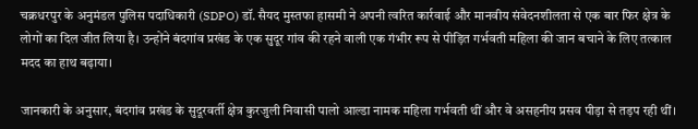चक्रधरपुर के अनुमंडल पुलिस पदाधिकारी (SDPO) डॉ. सैयद मुस्तफा हासमी ने अपनी त्वरित कार्रवाई और मानवीय संवेदनशीलता से एक बार फिर क्षेत्र के लोगों का दिल जीत लिया है। उन्होंने बंदगांव प्रखंड के एक सुदूर गांव की रहने वाली एक गंभीर रूप से पीड़ित गर्भवती महिला की जान बचाने के लिए तत्काल मदद का हाथ बढ़ाया।

जानकारी के अनुसार, बंदगांव प्रखंड के सुदूरवर्ती क्षेत्र कुरजुली निवासी पालो आल्डा नामक महिला गर्भवती थीं और वे असहनीय प्रसव पीड़ा से तड़प रही थीं।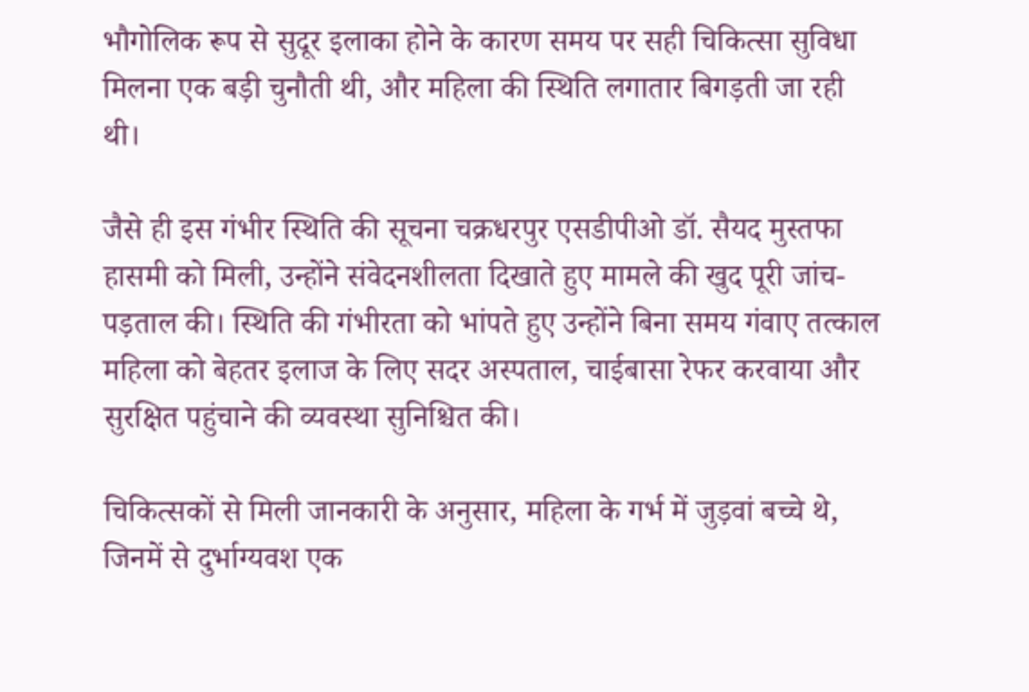भौगोलिक रूप से सुदूर इलाका होने के कारण समय पर सही चिकित्सा सुविधा मिलना एक बड़ी चुनौती थी, और महिला की स्थिति लगातार बिगड़ती जा रही थी।

जैसे ही इस गंभीर स्थिति की सूचना चक्रधरपुर एसडीपीओ डॉ. सैयद मुस्तफा हासमी को मिली, उन्होंने संवेदनशीलता दिखाते हुए मामले की खुद पूरी जांच-पड़ताल की। स्थिति की गंभीरता को भांपते हुए उन्होंने बिना समय गंवाए तत्काल महिला को बेहतर इलाज के लिए सदर अस्पताल, चाईबासा रेफर करवाया और सुरक्षित पहुंचाने की व्यवस्था सुनिश्चित की।

चिकित्सकों से मिली जानकारी के अनुसार, महिला के गर्भ में जुड़वां बच्चे थे, जिनमें से दुर्भाग्यवश एक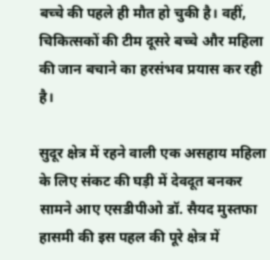बच्चे की पहले ही मौत हो चुकी है। वहीं, चिकित्सकों की टीम दूसरे बच्चे और महिला की जान बचाने का हरसंभव प्रयास कर रही है।

सुदूर क्षेत्र में रहने वाली एक असहाय महिला के लिए संकट की घड़ी में देवदूत बनकर सामने आए एसडीपीओ डॉ. सैयद मुस्तफा हासमी की इस पहल की पूरे क्षेत्र में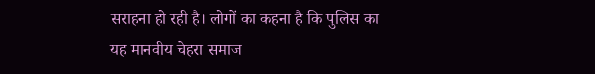सराहना हो रही है। लोगों का कहना है कि पुलिस का यह मानवीय चेहरा समाज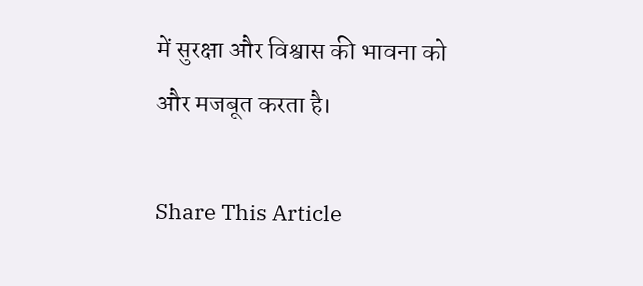में सुरक्षा और विश्वास की भावना को और मजबूत करता है।

Share This Article